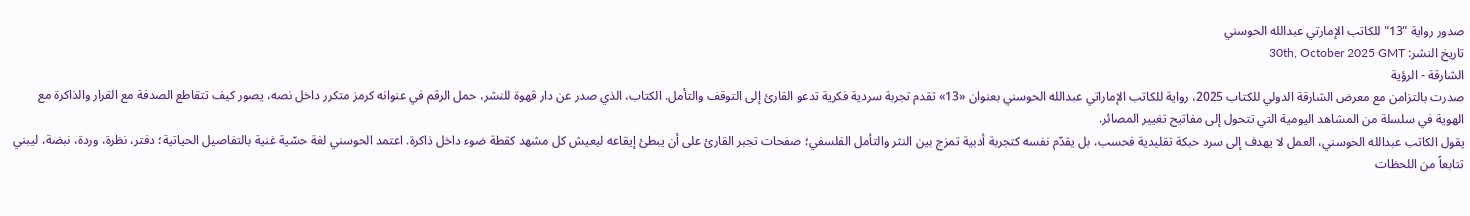صدور رواية "13" للكاتب الإمارتي عبدالله الحوسني
تاريخ النشر: 30th, October 2025 GMT
الشارقة - الرؤية
صدرت بالتزامن مع معرض الشارقة الدولي للكتاب 2025، رواية للكاتب الإماراتي عبدالله الحوسني بعنوان «13» تقدم تجربة سردية فكرية تدعو القارئ إلى التوقف والتأمل. الكتاب، الذي صدر عن دار قهوة للنشر، حمل الرقم في عنوانه كرمز متكرر داخل نصه، يصور كيف تتقاطع الصدفة مع القرار والذاكرة مع الهوية في سلسلة من المشاهد اليومية التي تتحول إلى مفاتيح تغيير المصائر.
يقول الكاتب عبدالله الحوسني، العمل لا يهدف إلى سرد حبكة تقليدية فحسب، بل يقدّم نفسه كتجربة أدبية تمزج بين النثر والتأمل الفلسفي؛ صفحات تجبر القارئ على أن يبطئ إيقاعه ليعيش كل مشهد كقطة ضوء داخل ذاكرة. اعتمد الحوسني لغة حسّية غنية بالتفاصيل الحياتية؛ دفتر، نظرة، وردة، نبضة، ليبني تتابعاً من اللحظات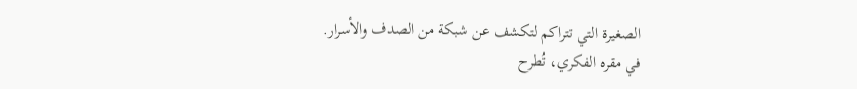الصغيرة التي تتراكم لتكشف عن شبكة من الصدف والأسرار.
في مقره الفكري، تُطرح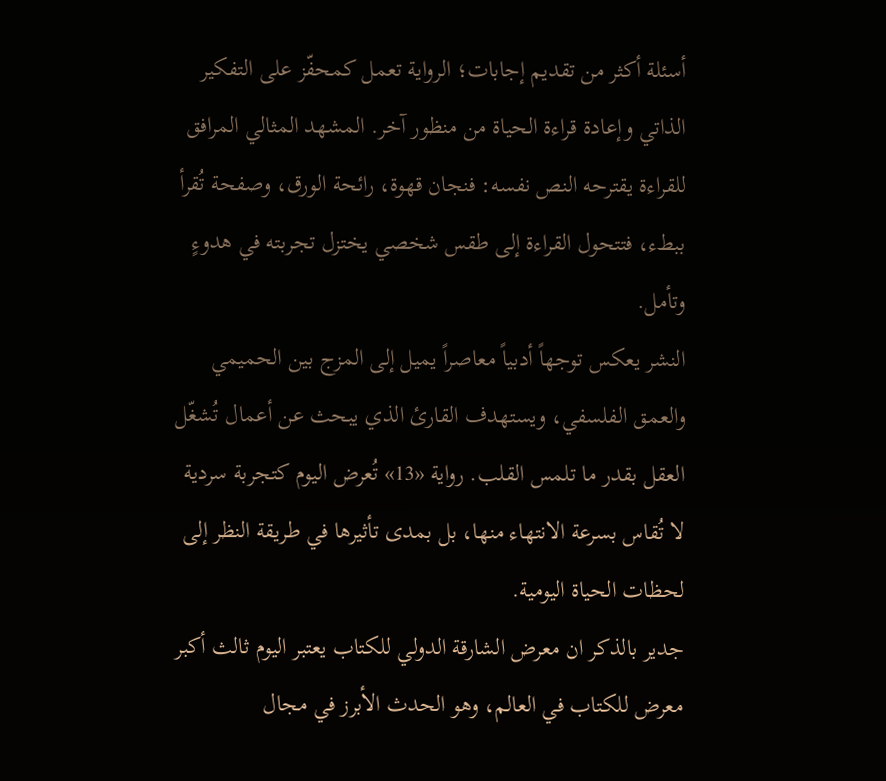أسئلة أكثر من تقديم إجابات؛ الرواية تعمل كمحفّز على التفكير الذاتي وإعادة قراءة الحياة من منظور آخر. المشهد المثالي المرافق للقراءة يقترحه النص نفسه: فنجان قهوة، رائحة الورق، وصفحة تُقرأ ببطء، فتتحول القراءة إلى طقس شخصي يختزل تجربته في هدوءٍ وتأمل.
النشر يعكس توجهاً أدبياً معاصراً يميل إلى المزج بين الحميمي والعمق الفلسفي، ويستهدف القارئ الذي يبحث عن أعمال تُشغّل العقل بقدر ما تلمس القلب. رواية «13» تُعرض اليوم كتجربة سردية لا تُقاس بسرعة الانتهاء منها، بل بمدى تأثيرها في طريقة النظر إلى لحظات الحياة اليومية.
جدير بالذكر ان معرض الشارقة الدولي للكتاب يعتبر اليوم ثالث أكبر معرض للكتاب في العالم، وهو الحدث الأبرز في مجال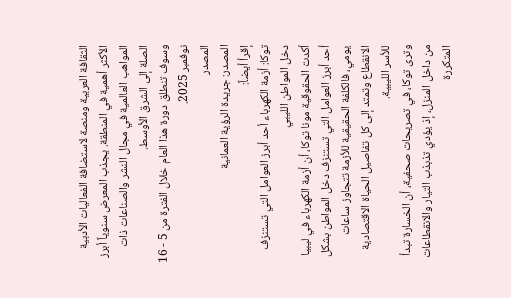الثقافة العربية ومنصة لاستضافة الفعاليات الأدبية الأكثر أهمية في المنطقة. يجذب المعرض سنوياً أبرز المواهب العالمية في مجال النشر والصناعات ذات الصلة إلى الشرق الأوسط.
وسوف تنطلق دورة هذا العام خلال الفترة من 5 - 16 نوفمبر 2025.
المصدر
المصدر: جريدة الرؤية العمانية
إقرأ أيضاً:
توكا: أزمة الكهرباء أحد أبرز العوامل التي تستنزف دخل المواطن الليبي
أكدت الحقوقية مونا توكا، أن أزمة الكهرباء في ليبيا أحد أبرز العوامل التي تستنزف دخل المواطن بشكل يومي، فالكلفة الحقيقية للأزمة تتجاوز ساعات الانقطاع وتمتد إلى كل تفاصيل الحياة الاقتصادية للأسر الليبية.
وترى توكا، في تصريحات صحفية، أن الخسارة تبدأ من داخل المنزل، إذ يؤدي تذبذب التيار والانقطاعات المتكررة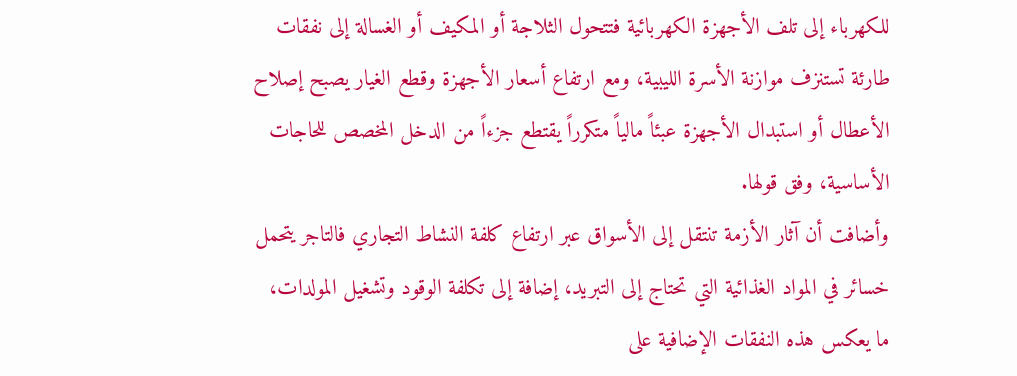للكهرباء إلى تلف الأجهزة الكهربائية فتتحول الثلاجة أو المكيف أو الغسالة إلى نفقات طارئة تستنزف موازنة الأسرة الليبية، ومع ارتفاع أسعار الأجهزة وقطع الغيار يصبح إصلاح الأعطال أو استبدال الأجهزة عبئاً مالياً متكرراً يقتطع جزءاً من الدخل المخصص للحاجات الأساسية، وفق قولها.
وأضافت أن آثار الأزمة تنتقل إلى الأسواق عبر ارتفاع كلفة النشاط التجاري فالتاجر يتحمل خسائر في المواد الغذائية التي تحتاج إلى التبريد، إضافة إلى تكلفة الوقود وتشغيل المولدات، ما يعكس هذه النفقات الإضافية على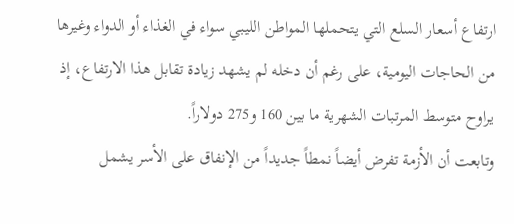ارتفاع أسعار السلع التي يتحملها المواطن الليبي سواء في الغذاء أو الدواء وغيرها من الحاجات اليومية، على رغم أن دخله لم يشهد زيادة تقابل هذا الارتفاع، إذ يراوح متوسط المرتبات الشهرية ما بين 160 و275 دولاراً.
وتابعت أن الأزمة تفرض أيضاً نمطاً جديداً من الإنفاق على الأسر يشمل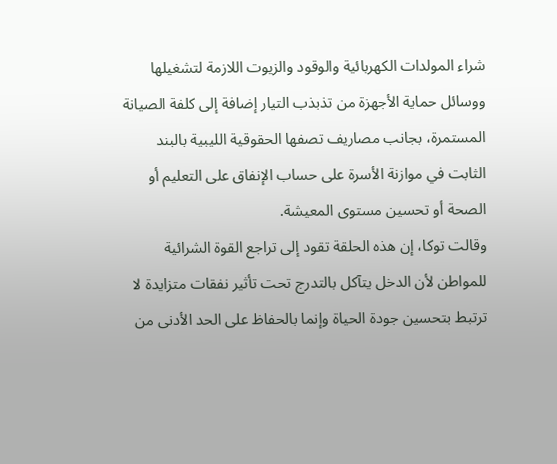شراء المولدات الكهربائية والوقود والزيوت اللازمة لتشغيلها ووسائل حماية الأجهزة من تذبذب التيار إضافة إلى كلفة الصيانة المستمرة، بجانب مصاريف تصفها الحقوقية الليبية بالبند الثابت في موازنة الأسرة على حساب الإنفاق على التعليم أو الصحة أو تحسين مستوى المعيشة.
وقالت توكا، إن هذه الحلقة تقود إلى تراجع القوة الشرائية للمواطن لأن الدخل يتآكل بالتدرج تحت تأثير نفقات متزايدة لا ترتبط بتحسين جودة الحياة وإنما بالحفاظ على الحد الأدنى من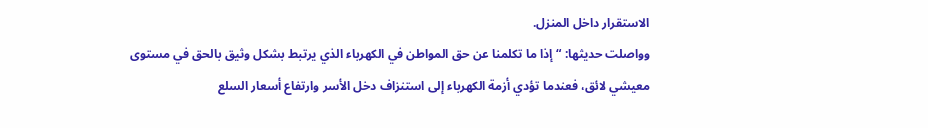الاستقرار داخل المنزل.
وواصلت حديثها: “إذا ما تكلمنا عن حق المواطن في الكهرباء الذي يرتبط بشكل وثيق بالحق في مستوى معيشي لائق، فعندما تؤدي أزمة الكهرباء إلى استنزاف دخل الأسر وارتفاع أسعار السلع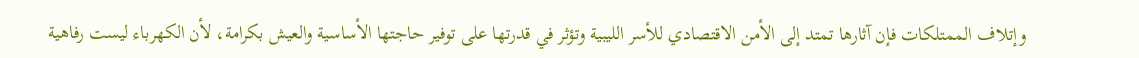وإتلاف الممتلكات فإن آثارها تمتد إلى الأمن الاقتصادي للأسر الليبية وتؤثر في قدرتها على توفير حاجتها الأساسية والعيش بكرامة، لأن الكهرباء ليست رفاهية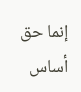إنما حق أساس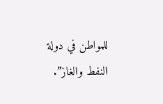للمواطن في دولة النفط والغاز”.